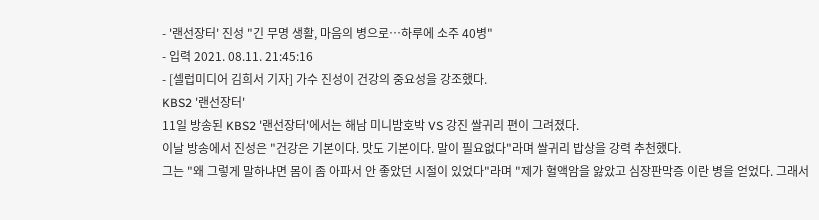- '랜선장터' 진성 "긴 무명 생활, 마음의 병으로…하루에 소주 40병"
- 입력 2021. 08.11. 21:45:16
- [셀럽미디어 김희서 기자] 가수 진성이 건강의 중요성을 강조했다.
KBS2 '랜선장터'
11일 방송된 KBS2 '랜선장터'에서는 해남 미니밤호박 VS 강진 쌀귀리 편이 그려졌다.
이날 방송에서 진성은 "건강은 기본이다. 맛도 기본이다. 말이 필요없다"라며 쌀귀리 밥상을 강력 추천했다.
그는 "왜 그렇게 말하냐면 몸이 좀 아파서 안 좋았던 시절이 있었다"라며 "제가 혈액암을 앓았고 심장판막증 이란 병을 얻었다. 그래서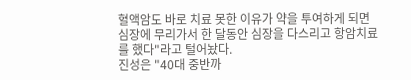혈액암도 바로 치료 못한 이유가 약을 투여하게 되면 심장에 무리가서 한 달동안 심장을 다스리고 항암치료를 했다"라고 털어놨다.
진성은 "40대 중반까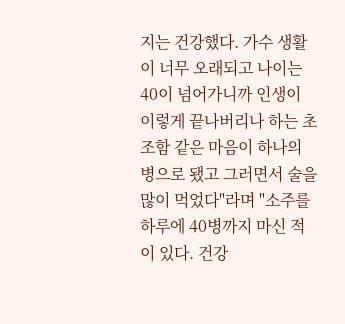지는 건강했다. 가수 생활이 너무 오래되고 나이는 40이 넘어가니까 인생이 이렇게 끝나버리나 하는 초조함 같은 마음이 하나의 병으로 됐고 그러면서 술을 많이 먹었다"라며 "소주를 하루에 40병까지 마신 적이 있다. 건강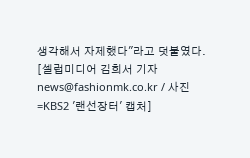생각해서 자제했다"라고 덧붙였다.
[셀럽미디어 김희서 기자 news@fashionmk.co.kr / 사진=KBS2 '랜선장터' 캡처]